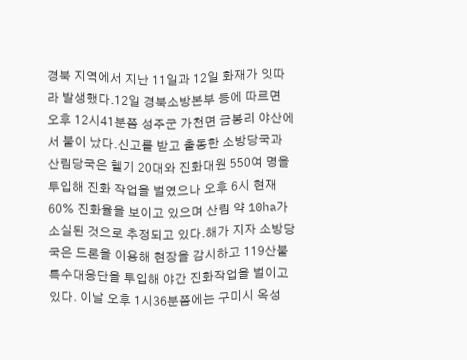경북 지역에서 지난 11일과 12일 화재가 잇따라 발생했다.12일 경북소방본부 등에 따르면 오후 12시41분쯤 성주군 가천면 금봉리 야산에서 불이 났다.신고를 받고 출동한 소방당국과 산림당국은 헬기 20대와 진화대원 550여 명을 투입해 진화 작업을 벌였으나 오후 6시 현재 60% 진화율을 보이고 있으며 산림 약 10ha가 소실된 것으로 추정되고 있다.해가 지자 소방당국은 드론을 이용해 현장을 감시하고 119산불특수대응단을 투입해 야간 진화작업을 벌이고 있다. 이날 오후 1시36분쯤에는 구미시 옥성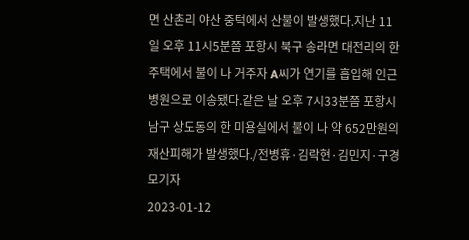면 산촌리 야산 중턱에서 산불이 발생했다.지난 11일 오후 11시5분쯤 포항시 북구 송라면 대전리의 한 주택에서 불이 나 거주자 A씨가 연기를 흡입해 인근 병원으로 이송됐다.같은 날 오후 7시33분쯤 포항시 남구 상도동의 한 미용실에서 불이 나 약 652만원의 재산피해가 발생했다./전병휴·김락현·김민지·구경모기자
2023-01-12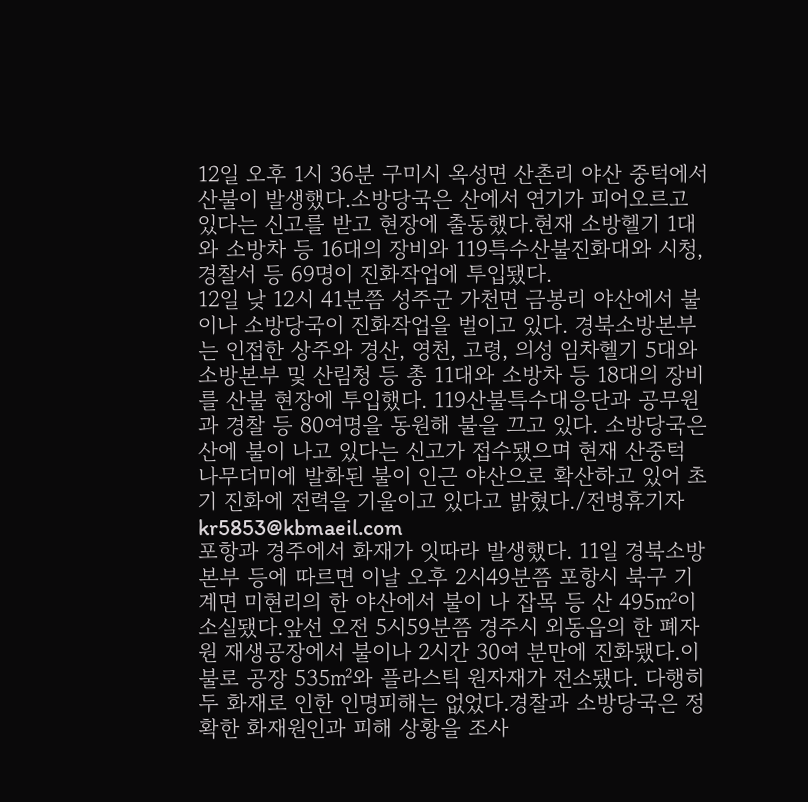12일 오후 1시 36분 구미시 옥성면 산촌리 야산 중턱에서 산불이 발생했다.소방당국은 산에서 연기가 피어오르고 있다는 신고를 받고 현장에 출동했다.현재 소방헬기 1대와 소방차 등 16대의 장비와 119특수산불진화대와 시청, 경찰서 등 69명이 진화작업에 투입됐다.
12일 낮 12시 41분쯤 성주군 가천면 금봉리 야산에서 불이나 소방당국이 진화작업을 벌이고 있다. 경북소방본부는 인접한 상주와 경산, 영천, 고령, 의성 임차헬기 5대와 소방본부 및 산림청 등 총 11대와 소방차 등 18대의 장비를 산불 현장에 투입했다. 119산불특수대응단과 공무원과 경찰 등 80여명을 동원해 불을 끄고 있다. 소방당국은 산에 불이 나고 있다는 신고가 접수됐으며 현재 산중턱 나무더미에 발화된 불이 인근 야산으로 확산하고 있어 초기 진화에 전력을 기울이고 있다고 밝혔다./전병휴기자 kr5853@kbmaeil.com
포항과 경주에서 화재가 잇따라 발생했다. 11일 경북소방본부 등에 따르면 이날 오후 2시49분쯤 포항시 북구 기계면 미현리의 한 야산에서 불이 나 잡목 등 산 495㎡이 소실됐다.앞선 오전 5시59분쯤 경주시 외동읍의 한 폐자원 재생공장에서 불이나 2시간 30여 분만에 진화됐다.이 불로 공장 535㎡와 플라스틱 원자재가 전소됐다. 다행히 두 화재로 인한 인명피해는 없었다.경찰과 소방당국은 정확한 화재원인과 피해 상황을 조사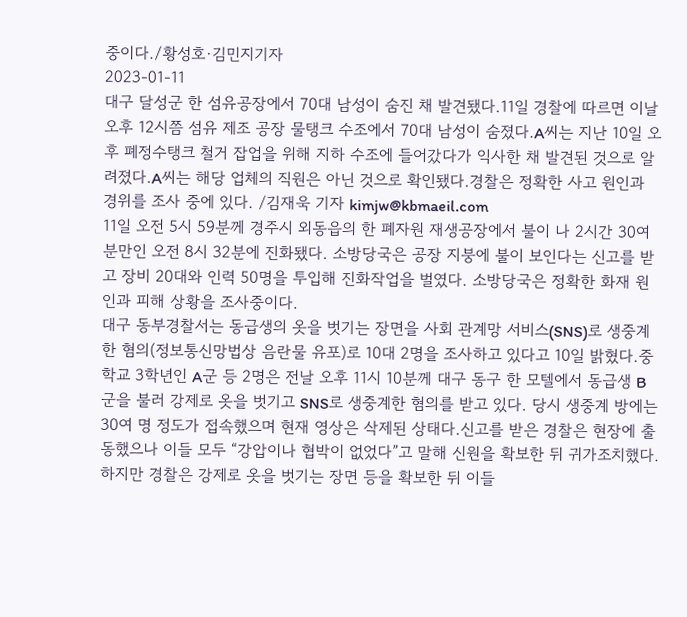중이다./황성호·김민지기자
2023-01-11
대구 달성군 한 섬유공장에서 70대 남성이 숨진 채 발견됐다.11일 경찰에 따르면 이날 오후 12시쯤 섬유 제조 공장 물탱크 수조에서 70대 남성이 숨졌다.A씨는 지난 10일 오후 폐정수탱크 철거 잡업을 위해 지하 수조에 들어갔다가 익사한 채 발견된 것으로 알려졌다.A씨는 해당 업체의 직원은 아닌 것으로 확인됐다.경찰은 정확한 사고 원인과 경위를 조사 중에 있다. /김재욱 기자 kimjw@kbmaeil.com
11일 오전 5시 59분께 경주시 외동읍의 한 폐자원 재생공장에서 불이 나 2시간 30여분만인 오전 8시 32분에 진화됐다. 소방당국은 공장 지붕에 불이 보인다는 신고를 받고 장비 20대와 인력 50명을 투입해 진화작업을 벌였다. 소방당국은 정확한 화재 원인과 피해 상황을 조사중이다.
대구 동부경찰서는 동급생의 옷을 벗기는 장면을 사회 관계망 서비스(SNS)로 생중계한 혐의(정보통신망법상 음란물 유포)로 10대 2명을 조사하고 있다고 10일 밝혔다.중학교 3학년인 A군 등 2명은 전날 오후 11시 10분께 대구 동구 한 모텔에서 동급생 B군을 불러 강제로 옷을 벗기고 SNS로 생중계한 혐의를 받고 있다. 당시 생중계 방에는 30여 명 정도가 접속했으며 현재 영상은 삭제된 상태다.신고를 받은 경찰은 현장에 출동했으나 이들 모두 “강압이나 협박이 없었다”고 말해 신원을 확보한 뒤 귀가조치했다. 하지만 경찰은 강제로 옷을 벗기는 장면 등을 확보한 뒤 이들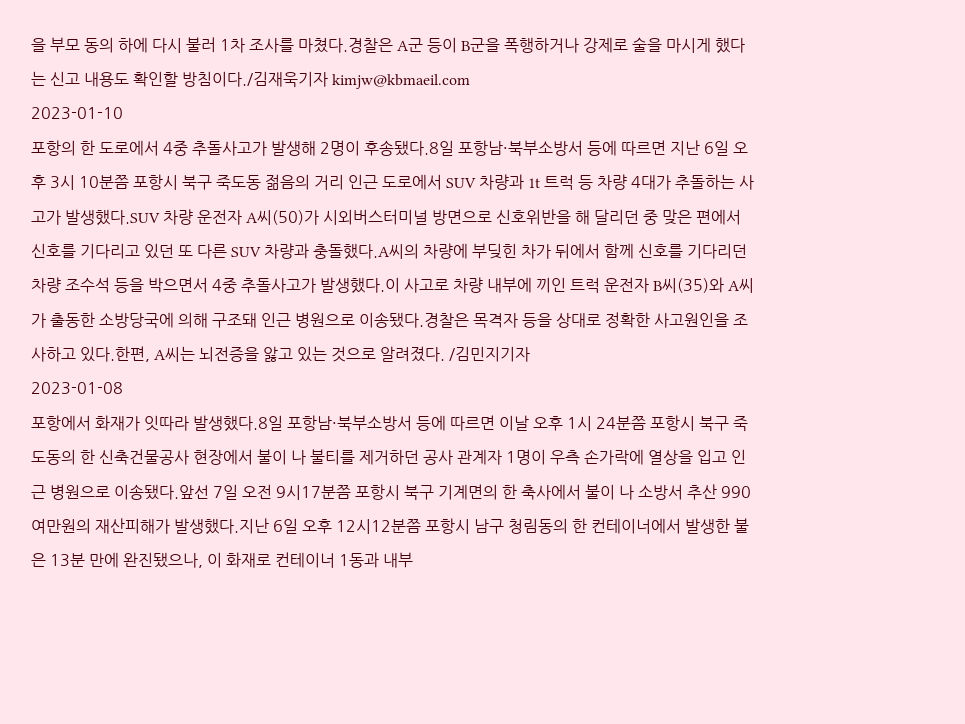을 부모 동의 하에 다시 불러 1차 조사를 마쳤다.경찰은 A군 등이 B군을 폭행하거나 강제로 술을 마시게 했다는 신고 내용도 확인할 방침이다./김재욱기자 kimjw@kbmaeil.com
2023-01-10
포항의 한 도로에서 4중 추돌사고가 발생해 2명이 후송됐다.8일 포항남·북부소방서 등에 따르면 지난 6일 오후 3시 10분쯤 포항시 북구 죽도동 젊음의 거리 인근 도로에서 SUV 차량과 1t 트럭 등 차량 4대가 추돌하는 사고가 발생했다.SUV 차량 운전자 A씨(50)가 시외버스터미널 방면으로 신호위반을 해 달리던 중 맞은 편에서 신호를 기다리고 있던 또 다른 SUV 차량과 충돌했다.A씨의 차량에 부딪힌 차가 뒤에서 함께 신호를 기다리던 차량 조수석 등을 박으면서 4중 추돌사고가 발생했다.이 사고로 차량 내부에 끼인 트럭 운전자 B씨(35)와 A씨가 출동한 소방당국에 의해 구조돼 인근 병원으로 이송됐다.경찰은 목격자 등을 상대로 정확한 사고원인을 조사하고 있다.한편, A씨는 뇌전증을 앓고 있는 것으로 알려졌다. /김민지기자
2023-01-08
포항에서 화재가 잇따라 발생했다.8일 포항남·북부소방서 등에 따르면 이날 오후 1시 24분쯤 포항시 북구 죽도동의 한 신축건물공사 현장에서 불이 나 불티를 제거하던 공사 관계자 1명이 우측 손가락에 열상을 입고 인근 병원으로 이송됐다.앞선 7일 오전 9시17분쯤 포항시 북구 기계면의 한 축사에서 불이 나 소방서 추산 990여만원의 재산피해가 발생했다.지난 6일 오후 12시12분쯤 포항시 남구 청림동의 한 컨테이너에서 발생한 불은 13분 만에 완진됐으나, 이 화재로 컨테이너 1동과 내부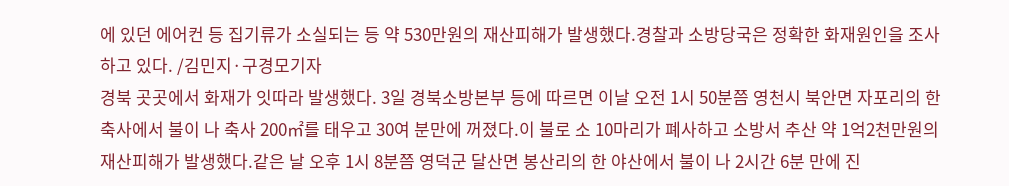에 있던 에어컨 등 집기류가 소실되는 등 약 530만원의 재산피해가 발생했다.경찰과 소방당국은 정확한 화재원인을 조사하고 있다. /김민지·구경모기자
경북 곳곳에서 화재가 잇따라 발생했다. 3일 경북소방본부 등에 따르면 이날 오전 1시 50분쯤 영천시 북안면 자포리의 한 축사에서 불이 나 축사 200㎡를 태우고 30여 분만에 꺼졌다.이 불로 소 10마리가 폐사하고 소방서 추산 약 1억2천만원의 재산피해가 발생했다.같은 날 오후 1시 8분쯤 영덕군 달산면 봉산리의 한 야산에서 불이 나 2시간 6분 만에 진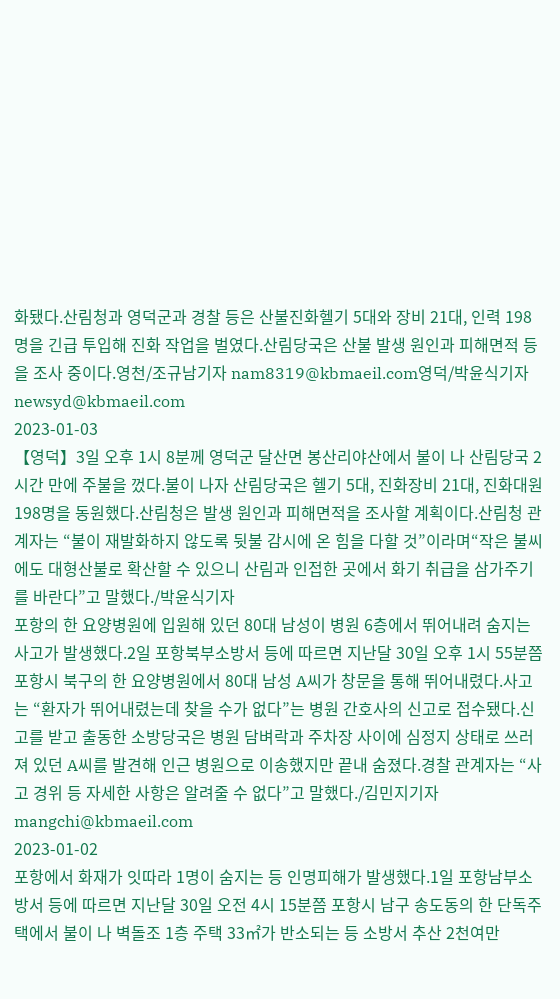화됐다.산림청과 영덕군과 경찰 등은 산불진화헬기 5대와 장비 21대, 인력 198명을 긴급 투입해 진화 작업을 벌였다.산림당국은 산불 발생 원인과 피해면적 등을 조사 중이다.영천/조규남기자 nam8319@kbmaeil.com영덕/박윤식기자 newsyd@kbmaeil.com
2023-01-03
【영덕】3일 오후 1시 8분께 영덕군 달산면 봉산리야산에서 불이 나 산림당국 2시간 만에 주불을 껐다.불이 나자 산림당국은 헬기 5대, 진화장비 21대, 진화대원 198명을 동원했다.산림청은 발생 원인과 피해면적을 조사할 계획이다.산림청 관계자는 “불이 재발화하지 않도록 뒷불 감시에 온 힘을 다할 것”이라며“작은 불씨에도 대형산불로 확산할 수 있으니 산림과 인접한 곳에서 화기 취급을 삼가주기를 바란다”고 말했다./박윤식기자
포항의 한 요양병원에 입원해 있던 80대 남성이 병원 6층에서 뛰어내려 숨지는 사고가 발생했다.2일 포항북부소방서 등에 따르면 지난달 30일 오후 1시 55분쯤 포항시 북구의 한 요양병원에서 80대 남성 A씨가 창문을 통해 뛰어내렸다.사고는 “환자가 뛰어내렸는데 찾을 수가 없다”는 병원 간호사의 신고로 접수됐다.신고를 받고 출동한 소방당국은 병원 담벼락과 주차장 사이에 심정지 상태로 쓰러져 있던 A씨를 발견해 인근 병원으로 이송했지만 끝내 숨졌다.경찰 관계자는 “사고 경위 등 자세한 사항은 알려줄 수 없다”고 말했다./김민지기자 mangchi@kbmaeil.com
2023-01-02
포항에서 화재가 잇따라 1명이 숨지는 등 인명피해가 발생했다.1일 포항남부소방서 등에 따르면 지난달 30일 오전 4시 15분쯤 포항시 남구 송도동의 한 단독주택에서 불이 나 벽돌조 1층 주택 33㎡가 반소되는 등 소방서 추산 2천여만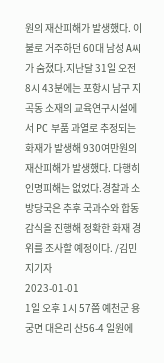원의 재산피해가 발생했다. 이 불로 거주하던 60대 남성 A씨가 숨졌다.지난달 31일 오전 8시 43분에는 포항시 남구 지곡동 소재의 교육연구시설에서 PC 부품 과열로 추정되는 화재가 발생해 930여만원의 재산피해가 발생했다. 다행히 인명피해는 없었다.경찰과 소방당국은 추후 국과수와 합동감식을 진행해 정확한 화재 경위를 조사할 예정이다. /김민지기자
2023-01-01
1일 오후 1시 57쯤 예천군 용궁면 대은리 산56-4 일원에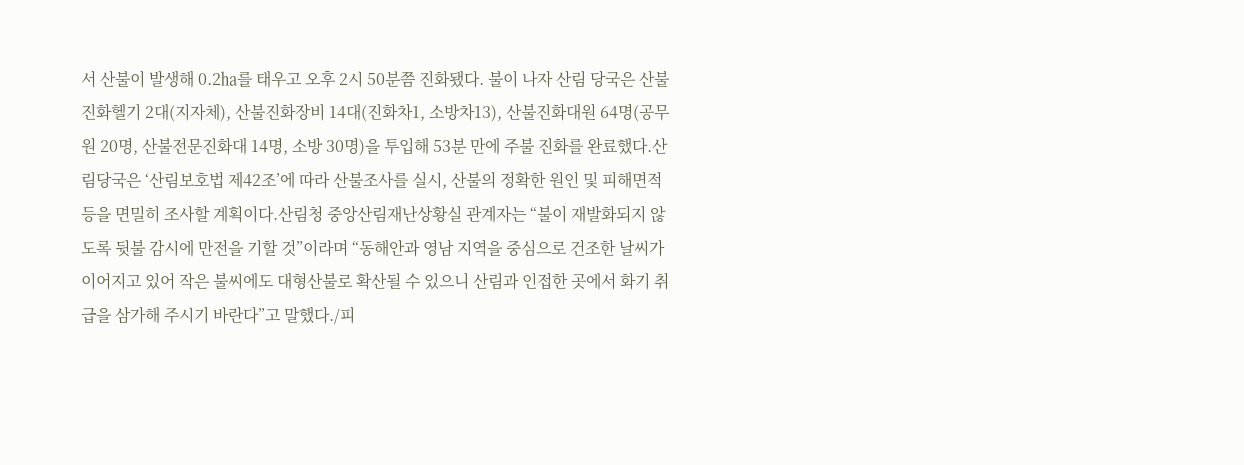서 산불이 발생해 0.2㏊를 태우고 오후 2시 50분쯤 진화됐다. 불이 나자 산림 당국은 산불진화헬기 2대(지자체), 산불진화장비 14대(진화차1, 소방차13), 산불진화대원 64명(공무원 20명, 산불전문진화대 14명, 소방 30명)을 투입해 53분 만에 주불 진화를 완료했다.산림당국은 ‘산림보호법 제42조’에 따라 산불조사를 실시, 산불의 정확한 원인 및 피해면적 등을 면밀히 조사할 계획이다.산림청 중앙산림재난상황실 관계자는 “불이 재발화되지 않도록 뒷불 감시에 만전을 기할 것”이라며 “동해안과 영남 지역을 중심으로 건조한 날씨가 이어지고 있어 작은 불씨에도 대형산불로 확산될 수 있으니 산림과 인접한 곳에서 화기 취급을 삼가해 주시기 바란다”고 말했다./피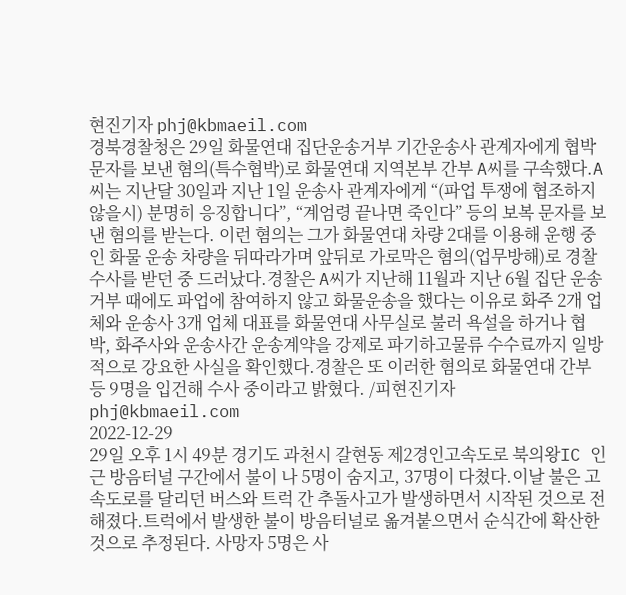현진기자 phj@kbmaeil.com
경북경찰청은 29일 화물연대 집단운송거부 기간운송사 관계자에게 협박 문자를 보낸 혐의(특수협박)로 화물연대 지역본부 간부 A씨를 구속했다.A씨는 지난달 30일과 지난 1일 운송사 관계자에게 “(파업 투쟁에 협조하지 않을시) 분명히 응징합니다”, “계엄령 끝나면 죽인다” 등의 보복 문자를 보낸 혐의를 받는다. 이런 혐의는 그가 화물연대 차량 2대를 이용해 운행 중인 화물 운송 차량을 뒤따라가며 앞뒤로 가로막은 혐의(업무방해)로 경찰 수사를 받던 중 드러났다.경찰은 A씨가 지난해 11월과 지난 6월 집단 운송 거부 때에도 파업에 참여하지 않고 화물운송을 했다는 이유로 화주 2개 업체와 운송사 3개 업체 대표를 화물연대 사무실로 불러 욕설을 하거나 협박, 화주사와 운송사간 운송계약을 강제로 파기하고물류 수수료까지 일방적으로 강요한 사실을 확인했다.경찰은 또 이러한 혐의로 화물연대 간부 등 9명을 입건해 수사 중이라고 밝혔다. /피현진기자 phj@kbmaeil.com
2022-12-29
29일 오후 1시 49분 경기도 과천시 갈현동 제2경인고속도로 북의왕IC 인근 방음터널 구간에서 불이 나 5명이 숨지고, 37명이 다쳤다.이날 불은 고속도로를 달리던 버스와 트럭 간 추돌사고가 발생하면서 시작된 것으로 전해졌다.트럭에서 발생한 불이 방음터널로 옮겨붙으면서 순식간에 확산한 것으로 추정된다. 사망자 5명은 사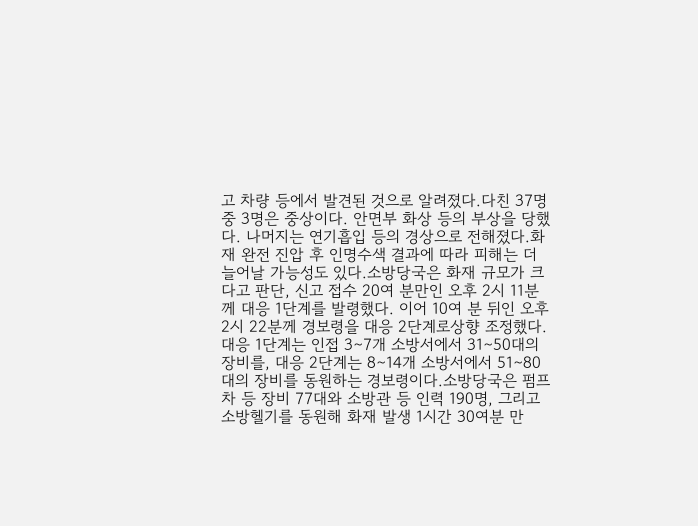고 차량 등에서 발견된 것으로 알려졌다.다친 37명 중 3명은 중상이다. 안면부 화상 등의 부상을 당했다. 나머지는 연기흡입 등의 경상으로 전해졌다.화재 완전 진압 후 인명수색 결과에 따라 피해는 더 늘어날 가능성도 있다.소방당국은 화재 규모가 크다고 판단, 신고 접수 20여 분만인 오후 2시 11분께 대응 1단계를 발령했다. 이어 10여 분 뒤인 오후 2시 22분께 경보령을 대응 2단계로상향 조정했다.대응 1단계는 인접 3∼7개 소방서에서 31∼50대의 장비를, 대응 2단계는 8∼14개 소방서에서 51∼80대의 장비를 동원하는 경보령이다.소방당국은 펌프차 등 장비 77대와 소방관 등 인력 190명, 그리고 소방헬기를 동원해 화재 발생 1시간 30여분 만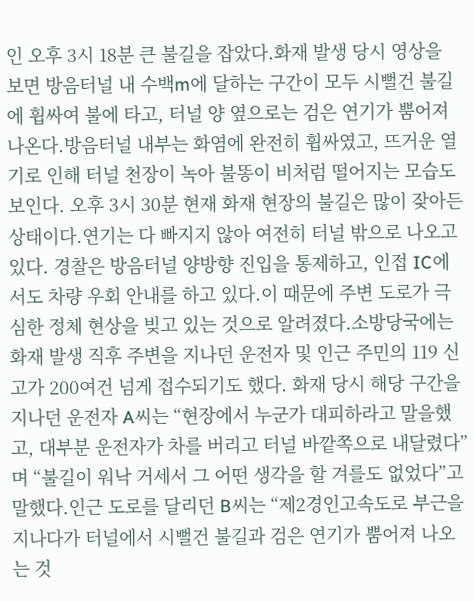인 오후 3시 18분 큰 불길을 잡았다.화재 발생 당시 영상을 보면 방음터널 내 수백m에 달하는 구간이 모두 시뻘건 불길에 휩싸여 불에 타고, 터널 양 옆으로는 검은 연기가 뿜어져 나온다.방음터널 내부는 화염에 완전히 휩싸였고, 뜨거운 열기로 인해 터널 천장이 녹아 불똥이 비처럼 떨어지는 모습도 보인다. 오후 3시 30분 현재 화재 현장의 불길은 많이 잦아든 상태이다.연기는 다 빠지지 않아 여전히 터널 밖으로 나오고 있다. 경찰은 방음터널 양방향 진입을 통제하고, 인접 IC에서도 차량 우회 안내를 하고 있다.이 때문에 주변 도로가 극심한 정체 현상을 빚고 있는 것으로 알려졌다.소방당국에는 화재 발생 직후 주변을 지나던 운전자 및 인근 주민의 119 신고가 200여건 넘게 접수되기도 했다. 화재 당시 해당 구간을 지나던 운전자 A씨는 “현장에서 누군가 대피하라고 말을했고, 대부분 운전자가 차를 버리고 터널 바깥쪽으로 내달렸다”며 “불길이 워낙 거세서 그 어떤 생각을 할 겨를도 없었다”고 말했다.인근 도로를 달리던 B씨는 “제2경인고속도로 부근을 지나다가 터널에서 시뻘건 불길과 검은 연기가 뿜어져 나오는 것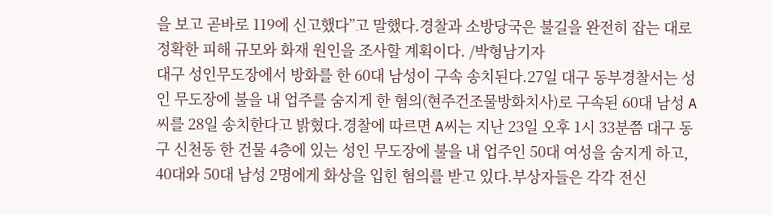을 보고 곧바로 119에 신고했다”고 말했다.경찰과 소방당국은 불길을 완전히 잡는 대로 정확한 피해 규모와 화재 원인을 조사할 계획이다. /박형남기자
대구 성인무도장에서 방화를 한 60대 남성이 구속 송치된다.27일 대구 동부경찰서는 성인 무도장에 불을 내 업주를 숨지게 한 혐의(현주건조물방화치사)로 구속된 60대 남성 A씨를 28일 송치한다고 밝혔다.경찰에 따르면 A씨는 지난 23일 오후 1시 33분쯤 대구 동구 신천동 한 건물 4층에 있는 성인 무도장에 불을 내 업주인 50대 여성을 숨지게 하고, 40대와 50대 남성 2명에게 화상을 입힌 혐의를 받고 있다.부상자들은 각각 전신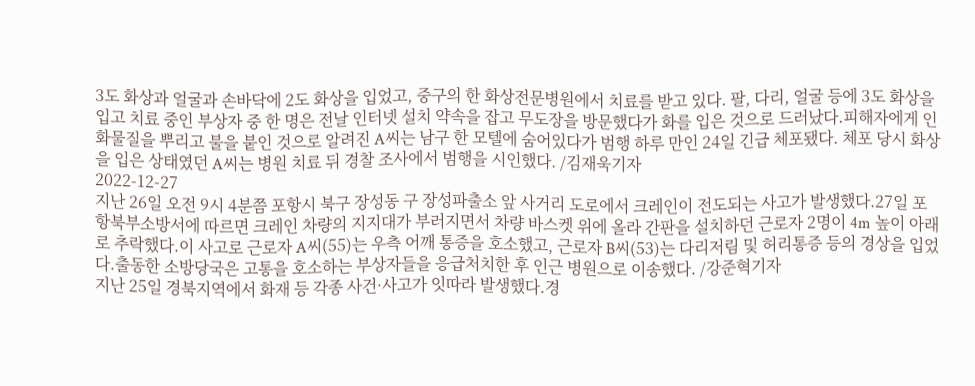3도 화상과 얼굴과 손바닥에 2도 화상을 입었고, 중구의 한 화상전문병원에서 치료를 받고 있다. 팔, 다리, 얼굴 등에 3도 화상을 입고 치료 중인 부상자 중 한 명은 전날 인터넷 설치 약속을 잡고 무도장을 방문했다가 화를 입은 것으로 드러났다.피해자에게 인화물질을 뿌리고 불을 붙인 것으로 알려진 A씨는 남구 한 모텔에 숨어있다가 범행 하루 만인 24일 긴급 체포됐다. 체포 당시 화상을 입은 상태였던 A씨는 병원 치료 뒤 경찰 조사에서 범행을 시인했다. /김재욱기자
2022-12-27
지난 26일 오전 9시 4분쯤 포항시 북구 장성동 구 장성파출소 앞 사거리 도로에서 크레인이 전도되는 사고가 발생했다.27일 포항북부소방서에 따르면 크레인 차량의 지지대가 부러지면서 차량 바스켓 위에 올라 간판을 설치하던 근로자 2명이 4m 높이 아래로 추락했다.이 사고로 근로자 A씨(55)는 우측 어깨 통증을 호소했고, 근로자 B씨(53)는 다리저림 및 허리통증 등의 경상을 입었다.출동한 소방당국은 고통을 호소하는 부상자들을 응급처치한 후 인근 병원으로 이송했다. /강준혁기자
지난 25일 경북지역에서 화재 등 각종 사건·사고가 잇따라 발생했다.경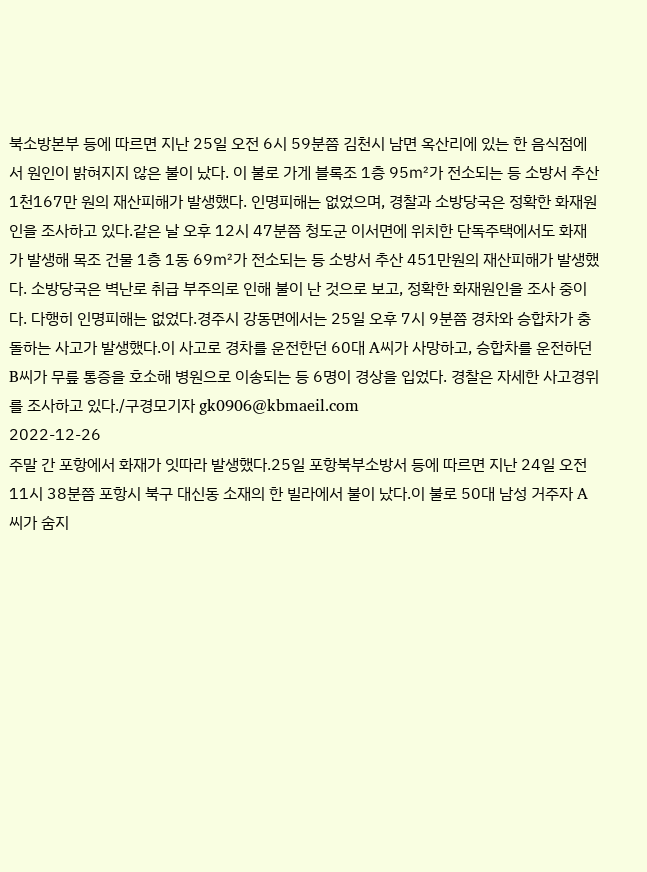북소방본부 등에 따르면 지난 25일 오전 6시 59분쯤 김천시 남면 옥산리에 있는 한 음식점에서 원인이 밝혀지지 않은 불이 났다. 이 불로 가게 블록조 1층 95㎡가 전소되는 등 소방서 추산 1천167만 원의 재산피해가 발생했다. 인명피해는 없었으며, 경찰과 소방당국은 정확한 화재원인을 조사하고 있다.같은 날 오후 12시 47분쯤 청도군 이서면에 위치한 단독주택에서도 화재가 발생해 목조 건물 1층 1동 69㎡가 전소되는 등 소방서 추산 451만원의 재산피해가 발생했다. 소방당국은 벽난로 취급 부주의로 인해 불이 난 것으로 보고, 정확한 화재원인을 조사 중이다. 다행히 인명피해는 없었다.경주시 강동면에서는 25일 오후 7시 9분쯤 경차와 승합차가 충돌하는 사고가 발생했다.이 사고로 경차를 운전한던 60대 A씨가 사망하고, 승합차를 운전하던 B씨가 무릎 통증을 호소해 병원으로 이송되는 등 6명이 경상을 입었다. 경찰은 자세한 사고경위를 조사하고 있다./구경모기자 gk0906@kbmaeil.com
2022-12-26
주말 간 포항에서 화재가 잇따라 발생했다.25일 포항북부소방서 등에 따르면 지난 24일 오전 11시 38분쯤 포항시 북구 대신동 소재의 한 빌라에서 불이 났다.이 불로 50대 남성 거주자 A씨가 숨지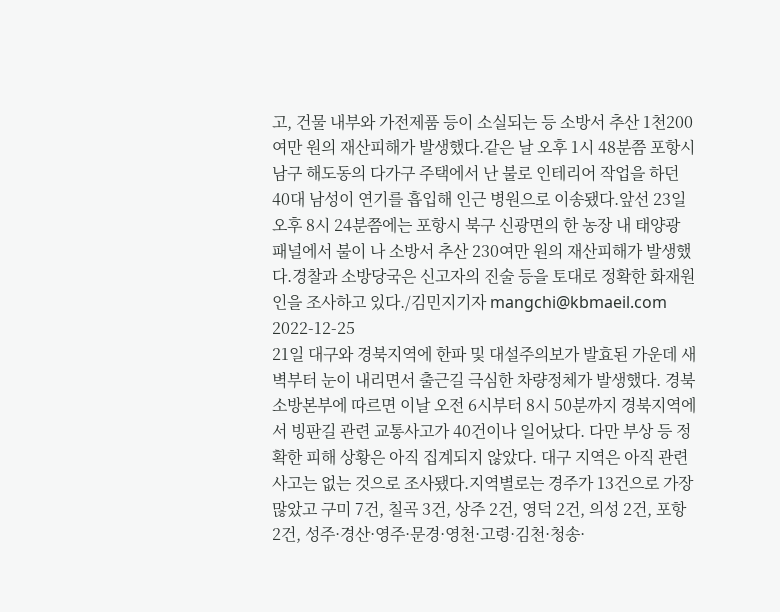고, 건물 내부와 가전제품 등이 소실되는 등 소방서 추산 1천200여만 원의 재산피해가 발생했다.같은 날 오후 1시 48분쯤 포항시 남구 해도동의 다가구 주택에서 난 불로 인테리어 작업을 하던 40대 남성이 연기를 흡입해 인근 병원으로 이송됐다.앞선 23일 오후 8시 24분쯤에는 포항시 북구 신광면의 한 농장 내 태양광 패널에서 불이 나 소방서 추산 230여만 원의 재산피해가 발생했다.경찰과 소방당국은 신고자의 진술 등을 토대로 정확한 화재원인을 조사하고 있다./김민지기자 mangchi@kbmaeil.com
2022-12-25
21일 대구와 경북지역에 한파 및 대설주의보가 발효된 가운데 새벽부터 눈이 내리면서 출근길 극심한 차량정체가 발생했다. 경북소방본부에 따르면 이날 오전 6시부터 8시 50분까지 경북지역에서 빙판길 관련 교통사고가 40건이나 일어났다. 다만 부상 등 정확한 피해 상황은 아직 집계되지 않았다. 대구 지역은 아직 관련 사고는 없는 것으로 조사됐다.지역별로는 경주가 13건으로 가장 많았고 구미 7건, 칠곡 3건, 상주 2건, 영덕 2건, 의성 2건, 포항 2건, 성주·경산·영주·문경·영천·고령·김천·청송·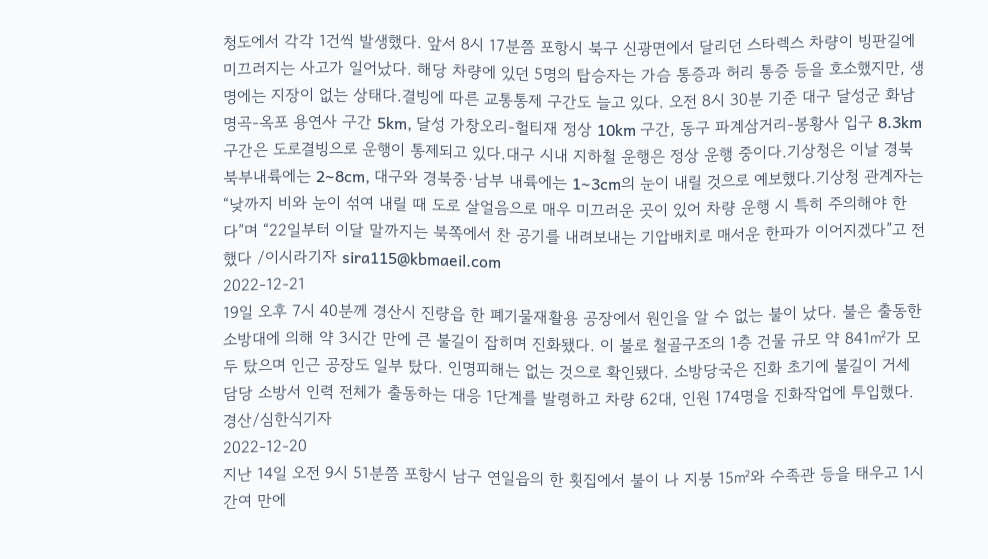청도에서 각각 1건씩 발생했다. 앞서 8시 17분쯤 포항시 북구 신광면에서 달리던 스타렉스 차량이 빙판길에 미끄러지는 사고가 일어났다. 해당 차량에 있던 5명의 탑승자는 가슴 통증과 허리 통증 등을 호소했지만, 생명에는 지장이 없는 상태다.결빙에 따른 교통통제 구간도 늘고 있다. 오전 8시 30분 기준 대구 달성군 화남명곡-옥포 용연사 구간 5km, 달성 가창오리-헐티재 정상 10km 구간, 동구 파계삼거리-봉황사 입구 8.3km 구간은 도로결빙으로 운행이 통제되고 있다.대구 시내 지하철 운행은 정상 운행 중이다.기상청은 이날 경북북부내륙에는 2∼8cm, 대구와 경북중·남부 내륙에는 1∼3cm의 눈이 내릴 것으로 예보했다.기상청 관계자는 “낮까지 비와 눈이 섞여 내릴 때 도로 살얼음으로 매우 미끄러운 곳이 있어 차량 운행 시 특히 주의해야 한다”며 “22일부터 이달 말까지는 북쪽에서 찬 공기를 내려보내는 기압배치로 매서운 한파가 이어지겠다”고 전했다 /이시라기자 sira115@kbmaeil.com
2022-12-21
19일 오후 7시 40분께 경산시 진량읍 한 폐기물재활용 공장에서 원인을 알 수 없는 불이 났다. 불은 출동한 소방대에 의해 약 3시간 만에 큰 불길이 잡히며 진화됐다. 이 불로 철골구조의 1층 건물 규모 약 841㎡가 모두 탔으며 인근 공장도 일부 탔다. 인명피해는 없는 것으로 확인됐다. 소방당국은 진화 초기에 불길이 거세 담당 소방서 인력 전체가 출동하는 대응 1단계를 발령하고 차량 62대, 인원 174명을 진화작업에 투입했다.경산/심한식기자
2022-12-20
지난 14일 오전 9시 51분쯤 포항시 남구 연일읍의 한 횟집에서 불이 나 지붕 15㎡와 수족관 등을 태우고 1시간여 만에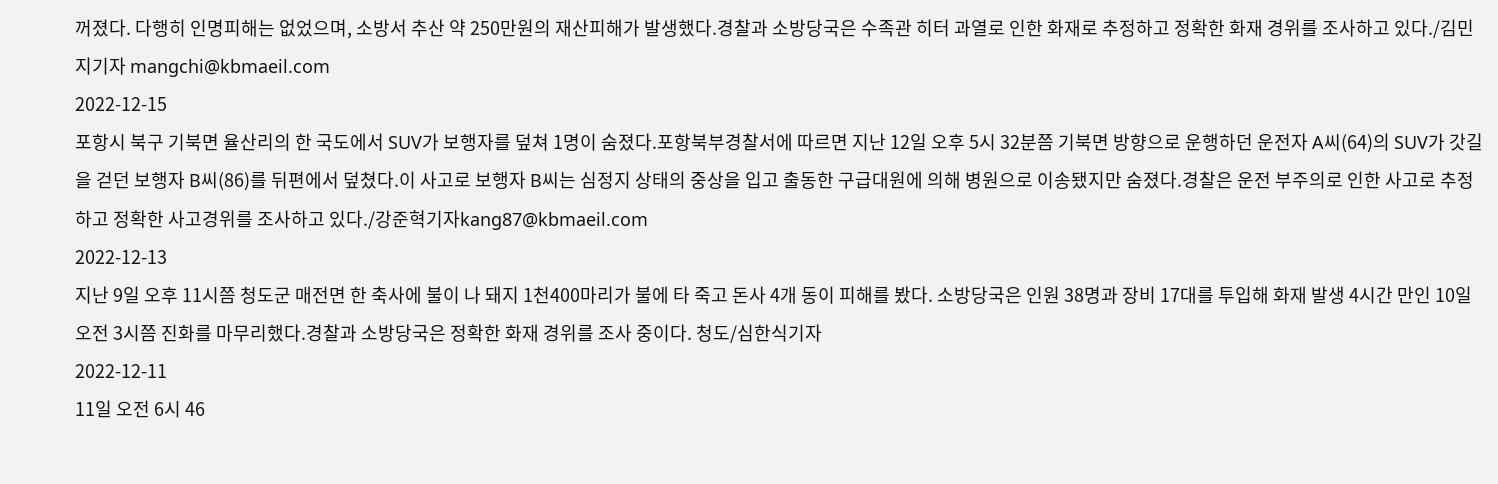꺼졌다. 다행히 인명피해는 없었으며, 소방서 추산 약 250만원의 재산피해가 발생했다.경찰과 소방당국은 수족관 히터 과열로 인한 화재로 추정하고 정확한 화재 경위를 조사하고 있다./김민지기자 mangchi@kbmaeil.com
2022-12-15
포항시 북구 기북면 율산리의 한 국도에서 SUV가 보행자를 덮쳐 1명이 숨졌다.포항북부경찰서에 따르면 지난 12일 오후 5시 32분쯤 기북면 방향으로 운행하던 운전자 A씨(64)의 SUV가 갓길을 걷던 보행자 B씨(86)를 뒤편에서 덮쳤다.이 사고로 보행자 B씨는 심정지 상태의 중상을 입고 출동한 구급대원에 의해 병원으로 이송됐지만 숨졌다.경찰은 운전 부주의로 인한 사고로 추정하고 정확한 사고경위를 조사하고 있다./강준혁기자kang87@kbmaeil.com
2022-12-13
지난 9일 오후 11시쯤 청도군 매전면 한 축사에 불이 나 돼지 1천400마리가 불에 타 죽고 돈사 4개 동이 피해를 봤다. 소방당국은 인원 38명과 장비 17대를 투입해 화재 발생 4시간 만인 10일 오전 3시쯤 진화를 마무리했다.경찰과 소방당국은 정확한 화재 경위를 조사 중이다. 청도/심한식기자
2022-12-11
11일 오전 6시 46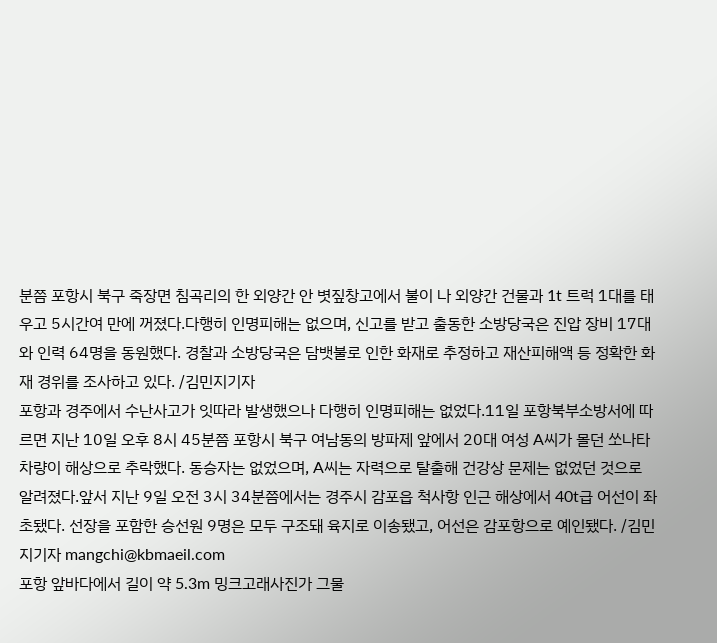분쯤 포항시 북구 죽장면 침곡리의 한 외양간 안 볏짚창고에서 불이 나 외양간 건물과 1t 트럭 1대를 태우고 5시간여 만에 꺼졌다.다행히 인명피해는 없으며, 신고를 받고 출동한 소방당국은 진압 장비 17대와 인력 64명을 동원했다. 경찰과 소방당국은 담뱃불로 인한 화재로 추정하고 재산피해액 등 정확한 화재 경위를 조사하고 있다. /김민지기자
포항과 경주에서 수난사고가 잇따라 발생했으나 다행히 인명피해는 없었다.11일 포항북부소방서에 따르면 지난 10일 오후 8시 45분쯤 포항시 북구 여남동의 방파제 앞에서 20대 여성 A씨가 몰던 쏘나타 차량이 해상으로 추락했다. 동승자는 없었으며, A씨는 자력으로 탈출해 건강상 문제는 없었던 것으로 알려졌다.앞서 지난 9일 오전 3시 34분쯤에서는 경주시 감포읍 척사항 인근 해상에서 40t급 어선이 좌초됐다. 선장을 포함한 승선원 9명은 모두 구조돼 육지로 이송됐고, 어선은 감포항으로 예인됐다. /김민지기자 mangchi@kbmaeil.com
포항 앞바다에서 길이 약 5.3m 밍크고래사진가 그물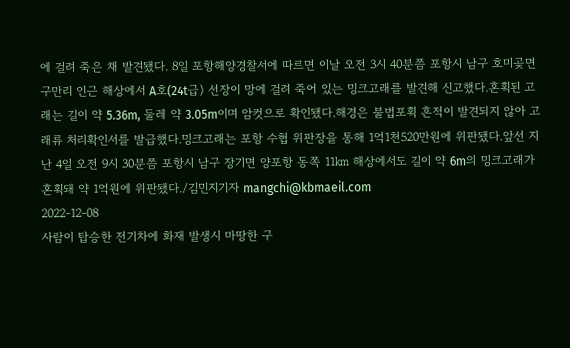에 걸려 죽은 채 발견됐다. 8일 포항해양경찰서에 따르면 이날 오전 3시 40분쯤 포항시 남구 호미곶면 구만리 인근 해상에서 A호(24t급) 선장이 망에 걸려 죽어 있는 밍크고래를 발견해 신고했다.혼획된 고래는 길이 약 5.36m, 둘레 약 3.05m이며 암컷으로 확인됐다.해경은 불법포획 흔적이 발견되지 않아 고래류 처리확인서를 발급했다.밍크고래는 포항 수협 위판장을 통해 1억1천520만원에 위판됐다.앞선 지난 4일 오전 9시 30분쯤 포항시 남구 장기면 양포항 동쪽 11㎞ 해상에서도 길이 약 6m의 밍크고래가 혼획돼 약 1억원에 위판됐다./김민지기자 mangchi@kbmaeil.com
2022-12-08
사람이 탑승한 전기차에 화재 발생시 마땅한 구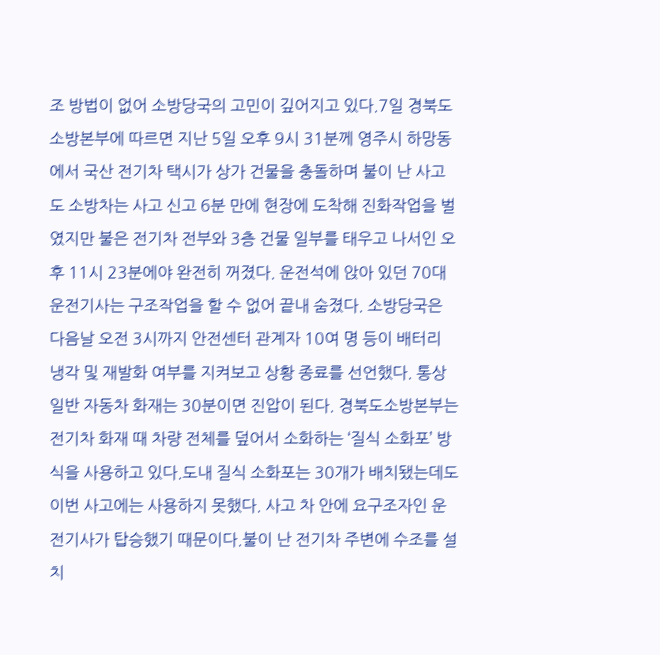조 방법이 없어 소방당국의 고민이 깊어지고 있다.7일 경북도소방본부에 따르면 지난 5일 오후 9시 31분께 영주시 하망동에서 국산 전기차 택시가 상가 건물을 충돌하며 불이 난 사고도 소방차는 사고 신고 6분 만에 현장에 도착해 진화작업을 벌였지만 불은 전기차 전부와 3층 건물 일부를 태우고 나서인 오후 11시 23분에야 완전히 꺼졌다. 운전석에 앉아 있던 70대 운전기사는 구조작업을 할 수 없어 끝내 숨졌다. 소방당국은 다음날 오전 3시까지 안전센터 관계자 10여 명 등이 배터리 냉각 및 재발화 여부를 지켜보고 상황 종료를 선언했다. 통상 일반 자동차 화재는 30분이면 진압이 된다. 경북도소방본부는 전기차 화재 때 차량 전체를 덮어서 소화하는 ‘질식 소화포’ 방식을 사용하고 있다.도내 질식 소화포는 30개가 배치됐는데도 이번 사고에는 사용하지 못했다. 사고 차 안에 요구조자인 운전기사가 탑승했기 때문이다.불이 난 전기차 주변에 수조를 설치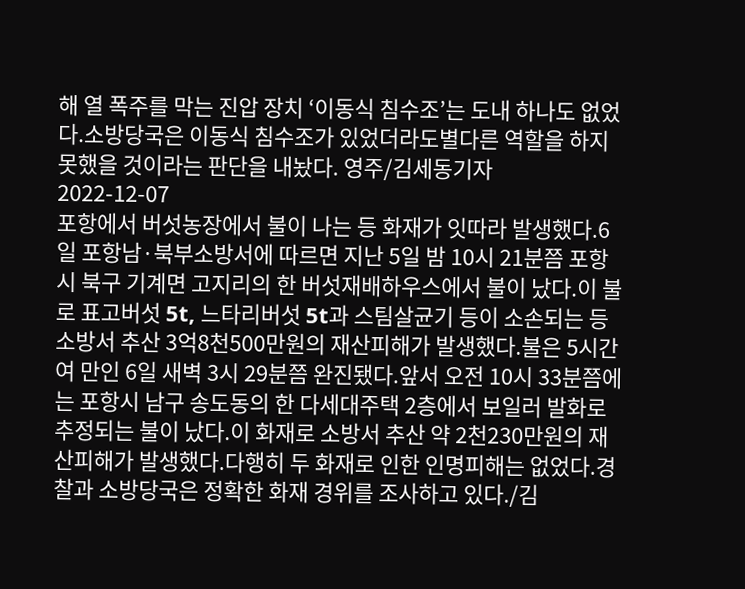해 열 폭주를 막는 진압 장치 ‘이동식 침수조’는 도내 하나도 없었다.소방당국은 이동식 침수조가 있었더라도별다른 역할을 하지 못했을 것이라는 판단을 내놨다. 영주/김세동기자
2022-12-07
포항에서 버섯농장에서 불이 나는 등 화재가 잇따라 발생했다.6일 포항남·북부소방서에 따르면 지난 5일 밤 10시 21분쯤 포항시 북구 기계면 고지리의 한 버섯재배하우스에서 불이 났다.이 불로 표고버섯 5t, 느타리버섯 5t과 스팀살균기 등이 소손되는 등 소방서 추산 3억8천500만원의 재산피해가 발생했다.불은 5시간여 만인 6일 새벽 3시 29분쯤 완진됐다.앞서 오전 10시 33분쯤에는 포항시 남구 송도동의 한 다세대주택 2층에서 보일러 발화로 추정되는 불이 났다.이 화재로 소방서 추산 약 2천230만원의 재산피해가 발생했다.다행히 두 화재로 인한 인명피해는 없었다.경찰과 소방당국은 정확한 화재 경위를 조사하고 있다./김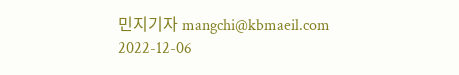민지기자 mangchi@kbmaeil.com
2022-12-06